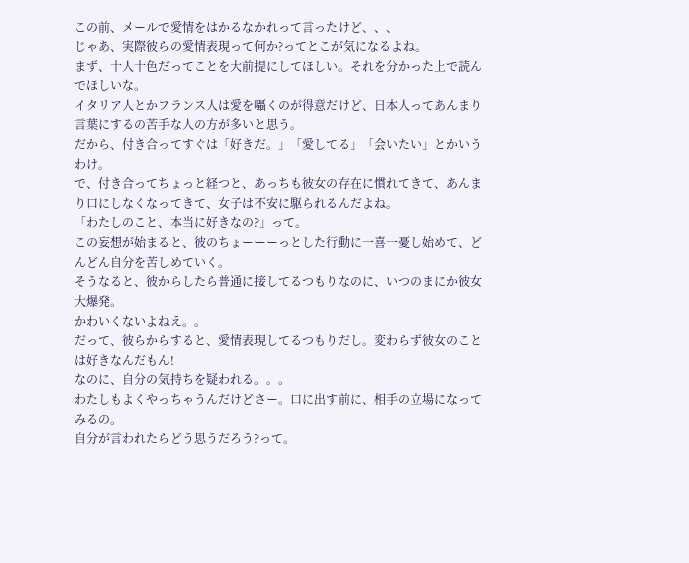この前、メールで愛情をはかるなかれって言ったけど、、、
じゃあ、実際彼らの愛情表現って何か?ってとこが気になるよね。
まず、十人十色だってことを大前提にしてほしい。それを分かった上で読んでほしいな。
イタリア人とかフランス人は愛を囁くのが得意だけど、日本人ってあんまり言葉にするの苦手な人の方が多いと思う。
だから、付き合ってすぐは「好きだ。」「愛してる」「会いたい」とかいうわけ。
で、付き合ってちょっと経つと、あっちも彼女の存在に慣れてきて、あんまり口にしなくなってきて、女子は不安に駆られるんだよね。
「わたしのこと、本当に好きなの?」って。
この妄想が始まると、彼のちょーーーっとした行動に一喜一憂し始めて、どんどん自分を苦しめていく。
そうなると、彼からしたら普通に接してるつもりなのに、いつのまにか彼女大爆発。
かわいくないよねえ。。
だって、彼らからすると、愛情表現してるつもりだし。変わらず彼女のことは好きなんだもん!
なのに、自分の気持ちを疑われる。。。
わたしもよくやっちゃうんだけどさー。口に出す前に、相手の立場になってみるの。
自分が言われたらどう思うだろう?って。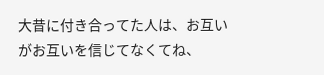大昔に付き合ってた人は、お互いがお互いを信じてなくてね、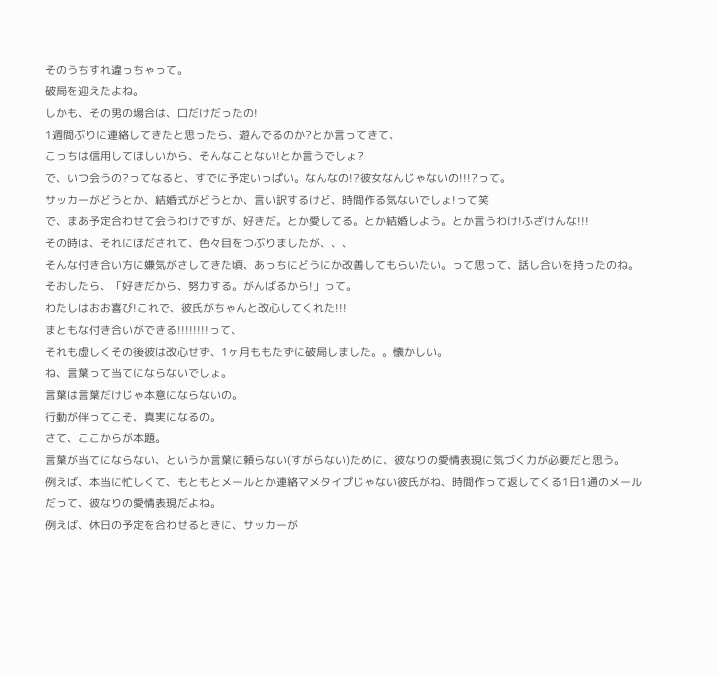そのうちすれ違っちゃって。
破局を迎えたよね。
しかも、その男の場合は、口だけだったの!
1週間ぶりに連絡してきたと思ったら、遊んでるのか?とか言ってきて、
こっちは信用してほしいから、そんなことない!とか言うでしょ?
で、いつ会うの?ってなると、すでに予定いっぱい。なんなの!?彼女なんじゃないの!!!?って。
サッカーがどうとか、結婚式がどうとか、言い訳するけど、時間作る気ないでしょ!って笑
で、まあ予定合わせて会うわけですが、好きだ。とか愛してる。とか結婚しよう。とか言うわけ!ふざけんな!!!
その時は、それにほだされて、色々目をつぶりましたが、、、
そんな付き合い方に嫌気がさしてきた頃、あっちにどうにか改善してもらいたい。って思って、話し合いを持ったのね。
そおしたら、「好きだから、努力する。がんばるから!」って。
わたしはおお喜び!これで、彼氏がちゃんと改心してくれた!!!
まともな付き合いができる!!!!!!!!って、
それも虚しくその後彼は改心せず、1ヶ月ももたずに破局しました。。懐かしい。
ね、言葉って当てにならないでしょ。
言葉は言葉だけじゃ本意にならないの。
行動が伴ってこそ、真実になるの。
さて、ここからが本題。
言葉が当てにならない、というか言葉に頼らない(すがらない)ために、彼なりの愛情表現に気づく力が必要だと思う。
例えば、本当に忙しくて、もともとメールとか連絡マメタイプじゃない彼氏がね、時間作って返してくる1日1通のメールだって、彼なりの愛情表現だよね。
例えば、休日の予定を合わせるときに、サッカーが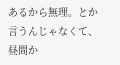あるから無理。とか言うんじゃなくて、昼間か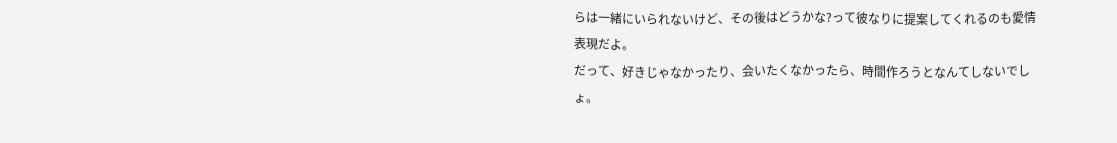らは一緒にいられないけど、その後はどうかな?って彼なりに提案してくれるのも愛情表現だよ。
だって、好きじゃなかったり、会いたくなかったら、時間作ろうとなんてしないでしょ。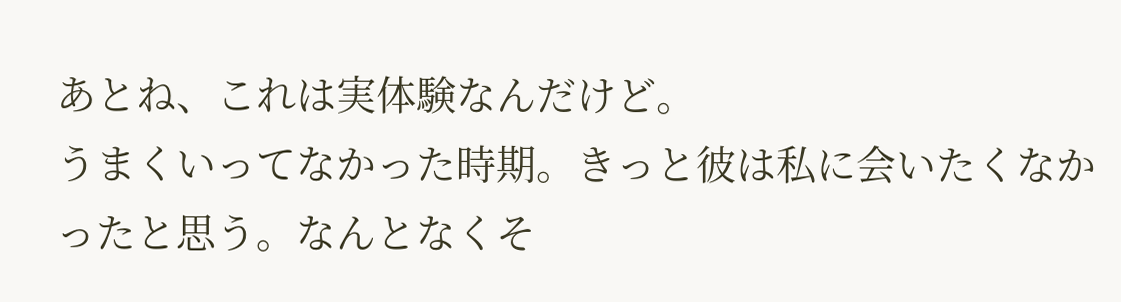あとね、これは実体験なんだけど。
うまくいってなかった時期。きっと彼は私に会いたくなかったと思う。なんとなくそ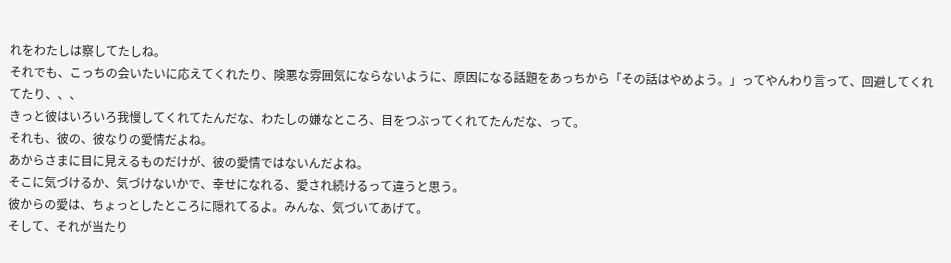れをわたしは察してたしね。
それでも、こっちの会いたいに応えてくれたり、険悪な雰囲気にならないように、原因になる話題をあっちから「その話はやめよう。」ってやんわり言って、回避してくれてたり、、、
きっと彼はいろいろ我慢してくれてたんだな、わたしの嫌なところ、目をつぶってくれてたんだな、って。
それも、彼の、彼なりの愛情だよね。
あからさまに目に見えるものだけが、彼の愛情ではないんだよね。
そこに気づけるか、気づけないかで、幸せになれる、愛され続けるって違うと思う。
彼からの愛は、ちょっとしたところに隠れてるよ。みんな、気づいてあげて。
そして、それが当たり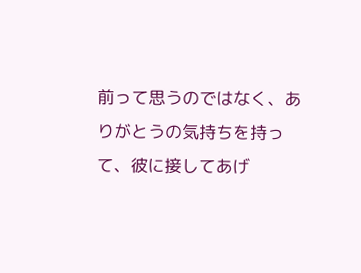前って思うのではなく、ありがとうの気持ちを持って、彼に接してあげ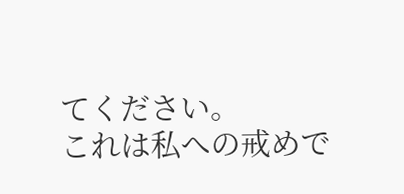てください。
これは私への戒めで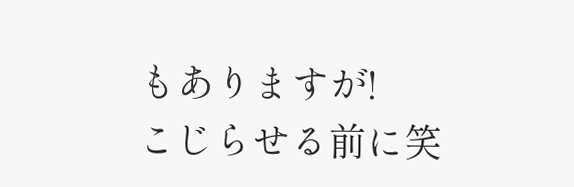もありますが!
こじらせる前に笑